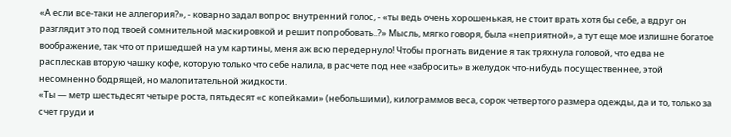«А если все-таки не аллегория?», - коварно задал вопрос внутренний голос, - «ты ведь очень хорошенькая, не стоит врать хотя бы себе, а вдруг он разглядит это под твоей сомнительной маскировкой и решит попробовать..?» Мысль, мягко говоря, была «неприятной», а тут еще мое излишне богатое воображение, так что от пришедшей на ум картины, меня аж всю передернуло! Чтобы прогнать видение я так тряхнула головой, что едва не расплескав вторую чашку кофе, которую только что себе налила, в расчете под нее «забросить» в желудок что-нибудь посущественнее, этой несомненно бодрящей, но малопитательной жидкости.
«Ты — метр шестьдесят четыре роста, пятьдесят «с копейками» (небольшими), килограммов веса, сорок четвертого размера одежды, да и то, только за счет груди и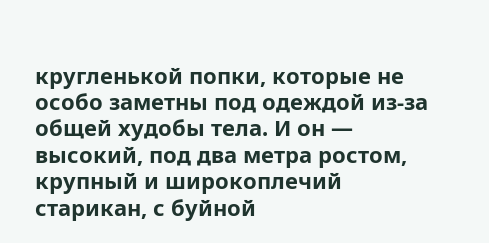кругленькой попки, которые не особо заметны под одеждой из-за общей худобы тела. И он — высокий, под два метра ростом, крупный и широкоплечий старикан, с буйной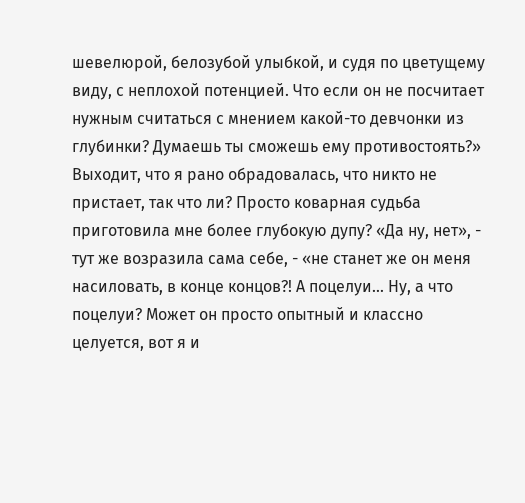шевелюрой, белозубой улыбкой, и судя по цветущему виду, с неплохой потенцией. Что если он не посчитает нужным считаться с мнением какой-то девчонки из глубинки? Думаешь ты сможешь ему противостоять?»
Выходит, что я рано обрадовалась, что никто не пристает, так что ли? Просто коварная судьба приготовила мне более глубокую дупу? «Да ну, нет», - тут же возразила сама себе, - «не станет же он меня насиловать, в конце концов?! А поцелуи... Ну, а что поцелуи? Может он просто опытный и классно целуется, вот я и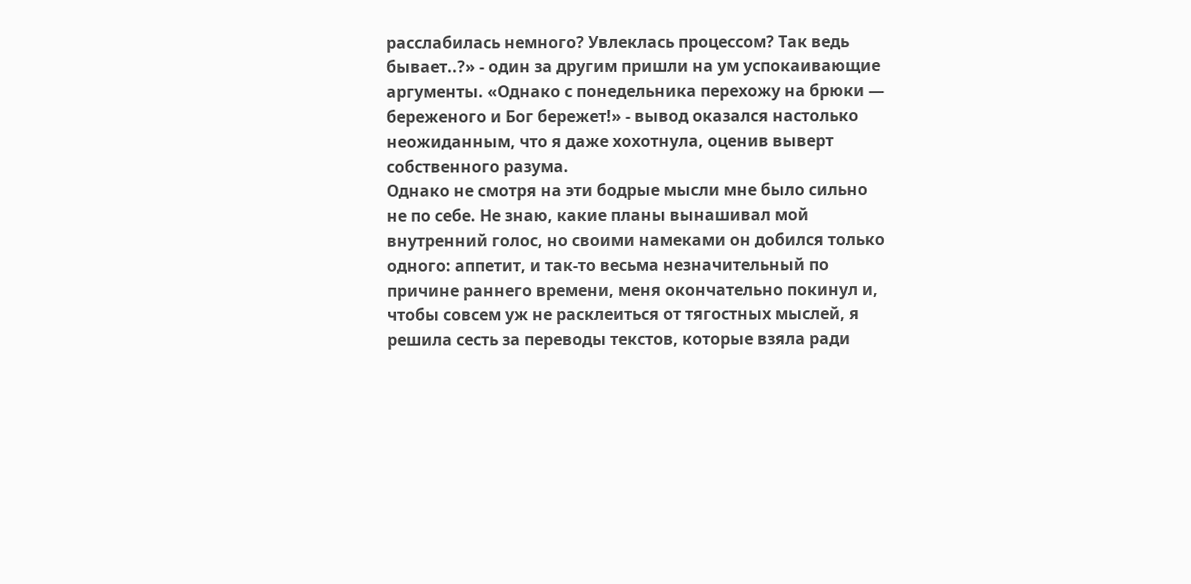расслабилась немного? Увлеклась процессом? Так ведь бывает..?» - один за другим пришли на ум успокаивающие аргументы. «Однако с понедельника перехожу на брюки — береженого и Бог бережет!» - вывод оказался настолько неожиданным, что я даже хохотнула, оценив выверт собственного разума.
Однако не смотря на эти бодрые мысли мне было сильно не по себе. Не знаю, какие планы вынашивал мой внутренний голос, но своими намеками он добился только одного: аппетит, и так-то весьма незначительный по причине раннего времени, меня окончательно покинул и, чтобы совсем уж не расклеиться от тягостных мыслей, я решила сесть за переводы текстов, которые взяла ради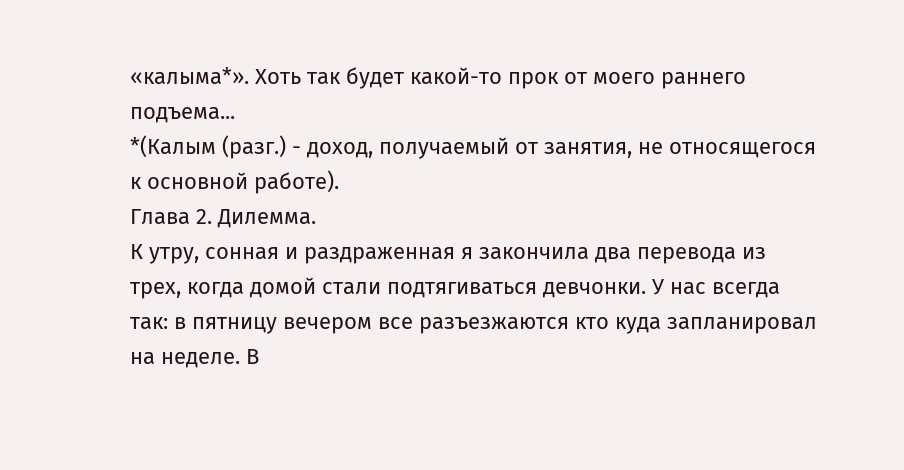«калыма*». Хоть так будет какой-то прок от моего раннего подъема...
*(Калым (разг.) - доход, получаемый от занятия, не относящегося к основной работе).
Глава 2. Дилемма.
К утру, сонная и раздраженная я закончила два перевода из трех, когда домой стали подтягиваться девчонки. У нас всегда так: в пятницу вечером все разъезжаются кто куда запланировал на неделе. В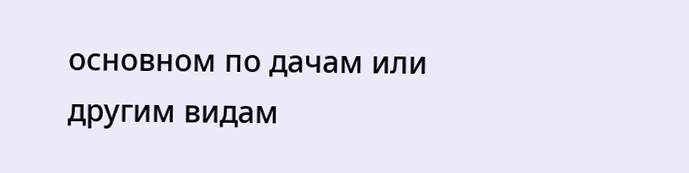основном по дачам или другим видам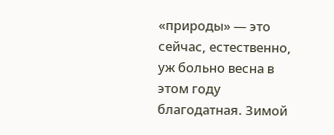«природы» — это сейчас, естественно, уж больно весна в этом году благодатная. Зимой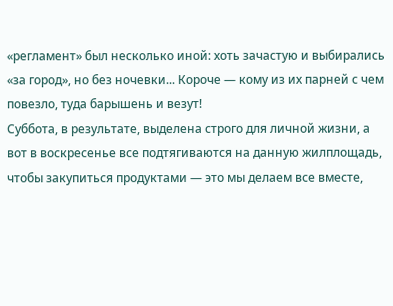«регламент» был несколько иной: хоть зачастую и выбирались «за город», но без ночевки... Короче — кому из их парней с чем повезло, туда барышень и везут!
Суббота, в результате, выделена строго для личной жизни, а вот в воскресенье все подтягиваются на данную жилплощадь, чтобы закупиться продуктами — это мы делаем все вместе,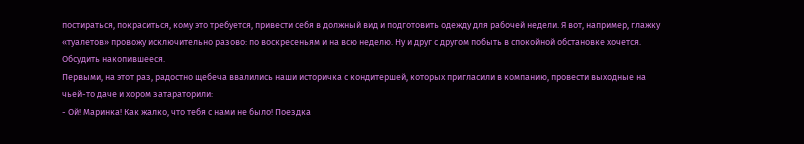постираться, покраситься, кому это требуется, привести себя в должный вид и подготовить одежду для рабочей недели. Я вот, например, глажку «туалетов» провожу исключительно разово: по воскресеньям и на всю неделю. Ну и друг с другом побыть в спокойной обстановке хочется. Обсудить накопившееся.
Первыми, на этот раз, радостно щебеча ввалились наши историчка с кондитершей, которых пригласили в компанию, провести выходные на чьей-то даче и хором затараторили:
- Ой! Маринка! Как жалко, что тебя с нами не было! Поездка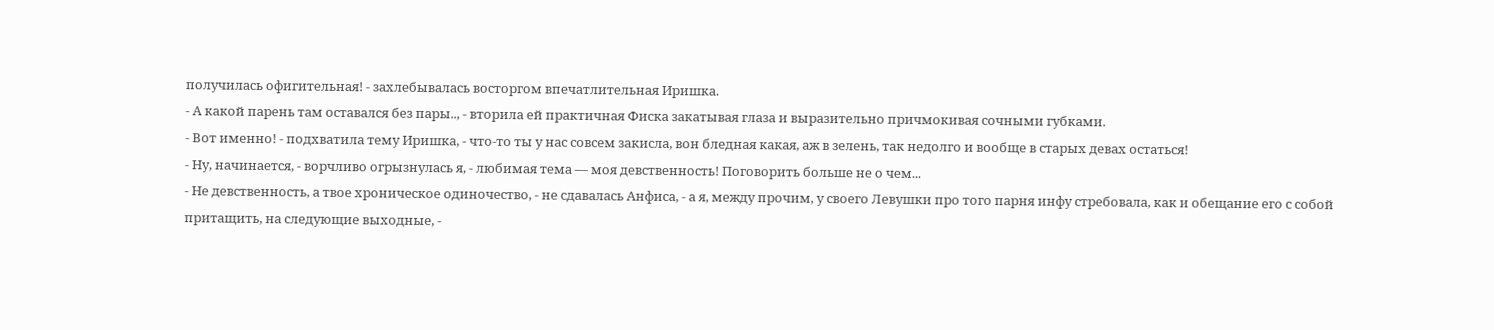получилась офигительная! - захлебывалась восторгом впечатлительная Иришка.
- А какой парень там оставался без пары.., - вторила ей практичная Фиска закатывая глаза и выразительно причмокивая сочными губками.
- Вот именно! - подхватила тему Иришка, - что-то ты у нас совсем закисла, вон бледная какая, аж в зелень, так недолго и вообще в старых девах остаться!
- Ну, начинается, - ворчливо огрызнулась я, - любимая тема — моя девственность! Поговорить больше не о чем...
- Не девственность, а твое хроническое одиночество, - не сдавалась Анфиса, - а я, между прочим, у своего Левушки про того парня инфу стребовала, как и обещание его с собой притащить, на следующие выходные, -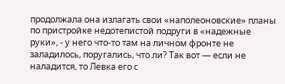продолжала она излагать свои «наполеоновские» планы по пристройке недотепистой подруги в «надежные руки», - у него что-то там на личном фронте не заладилось, поругались, что ли? Так вот — если не наладится, то Левка его с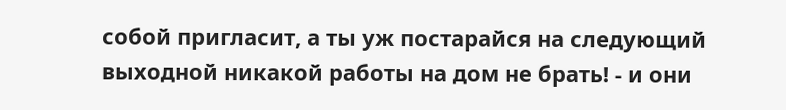собой пригласит, а ты уж постарайся на следующий выходной никакой работы на дом не брать! - и они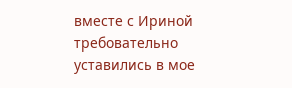вместе с Ириной требовательно уставились в мое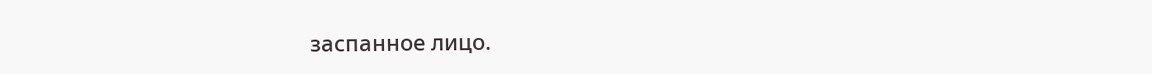заспанное лицо.